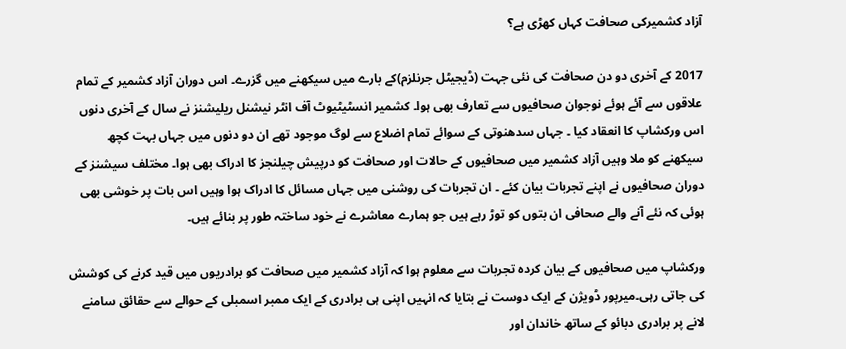آزاد کشمیرکی صحافت کہاں کھڑی ہے؟

2017 کے آخری دو دن صحافت کی نئی جہت (ڈیجیٹل جرنلزم)کے بارے میں سیکھنے میں گزرے۔ اس دوران آزاد کشمیر کے تمام علاقوں سے آئے ہوئے نوجوان صحافیوں سے تعارف بھی ہوا۔ کشمیر انسٹیٹیوٹ آف انٹر نیشنل ریلیشنز نے سال کے آخری دنوں اس ورکشاپ کا انعقاد کیا ۔ جہاں سدھنوتی کے سوائے تمام اضلاع سے لوگ موجود تھے ان دو دنوں میں جہاں بہت کچھ سیکھنے کو ملا وہیں آزاد کشمیر میں صحافیوں کے حالات اور صحافت کو درپیش چیلنجز کا ادراک بھی ہوا۔ مختلف سیشنز کے دوران صحافیوں نے اپنے تجربات بیان کئے ۔ ان تجربات کی روشنی میں جہاں مسائل کا ادراک ہوا وہیں اس بات پر خوشی بھی ہوئی کہ نئے آنے والے صحافی ان بتوں کو توڑ رہے ہیں جو ہمارے معاشرے نے خود ساختہ طور پر بنائے ہیں۔

ورکشاپ میں صحافیوں کے بیان کردہ تجربات سے معلوم ہوا کہ آزاد کشمیر میں صحافت کو برادریوں میں قید کرنے کی کوشش کی جاتی رہی۔میرپور ڈویژن کے ایک دوست نے بتایا کہ انہیں اپنی ہی برادری کے ایک ممبر اسمبلی کے حوالے سے حقائق سامنے لانے پر برادری دبائو کے ساتھ خاندان اور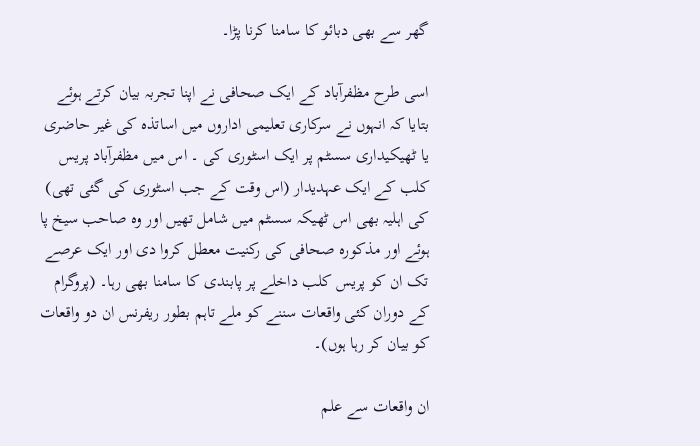گھر سے بھی دبائو کا سامنا کرنا پڑا۔

اسی طرح مظفرآباد کے ایک صحافی نے اپنا تجربہ بیان کرتے ہوئے بتایا کہ انہوں نے سرکاری تعلیمی اداروں میں اساتذہ کی غیر حاضری یا ٹھیکیداری سسٹم پر ایک اسٹوری کی ۔ اس میں مظفرآباد پریس کلب کے ایک عہدیدار (اس وقت کے جب اسٹوری کی گئی تھی) کی اہلیہ بھی اس ٹھیکہ سسٹم میں شامل تھیں اور وہ صاحب سیخ پا ہوئے اور مذکورہ صحافی کی رکنیت معطل کروا دی اور ایک عرصے تک ان کو پریس کلب داخلے پر پابندی کا سامنا بھی رہا۔ (پروگرام کے دوران کئی واقعات سننے کو ملے تاہم بطور ریفرنس ان دو واقعات کو بیان کر رہا ہوں)۔

ان واقعات سے علم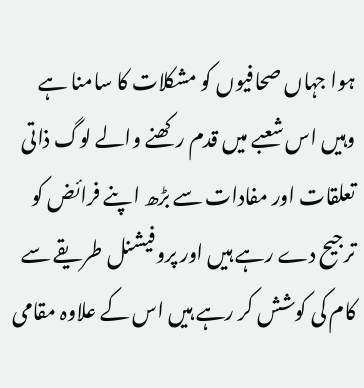ہوا جہاں صحافیوں کو مشکلات کا سامنا ہے وہیں اس شعبے میں قدم رکھنے والے لوگ ذاتی تعلقات اور مفادات سے بڑھ اپنے فرائض کو ترجیح دے رہے ہیں اور پروفیشنل طریقے سے کام کی کوشش کر رہے ہیں اس کے علاوہ مقامی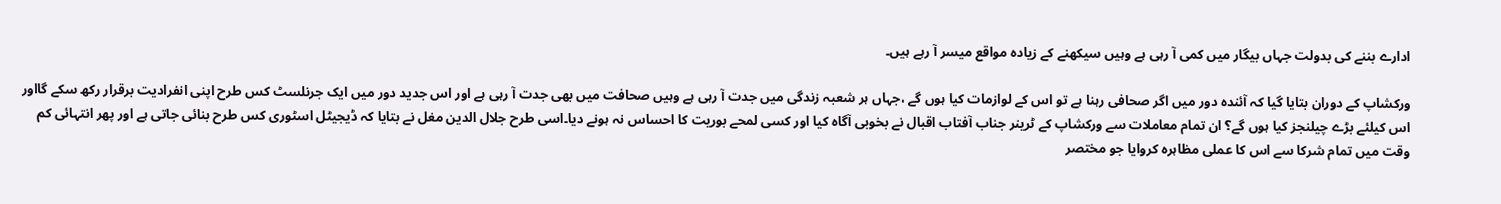ادارے بننے کی بدولت جہاں بیگار میں کمی آ رہی ہے وہیں سیکھنے کے زیادہ مواقع میسر آ رہے ہیں۔

ورکشاپ کے دوران بتایا گیا کہ آئندہ دور میں اگر صحافی رہنا ہے تو اس کے لوازمات کیا ہوں گے ،جہاں ہر شعبہ زندگی میں جدت آ رہی ہے وہیں صحافت میں بھی جدت آ رہی ہے اور اس جدید دور میں ایک جرنلسٹ کس طرح اپنی انفرادیت برقرار رکھ سکے گااور اس کیلئے بڑے چیلنجز کیا ہوں گے؟ ان تمام معاملات سے ورکشاپ کے ٹرینر جناب آفتاب اقبال نے بخوبی آگاہ کیا اور کسی لمحے بوریت کا احساس نہ ہونے دیا۔اسی طرح جلال الدین مغل نے بتایا کہ ڈیجیٹل اسٹوری کس طرح بنائی جاتی ہے اور پھر انتہائی کم وقت میں تمام شرکا سے اس کا عملی مظاہرہ کروایا جو مختصر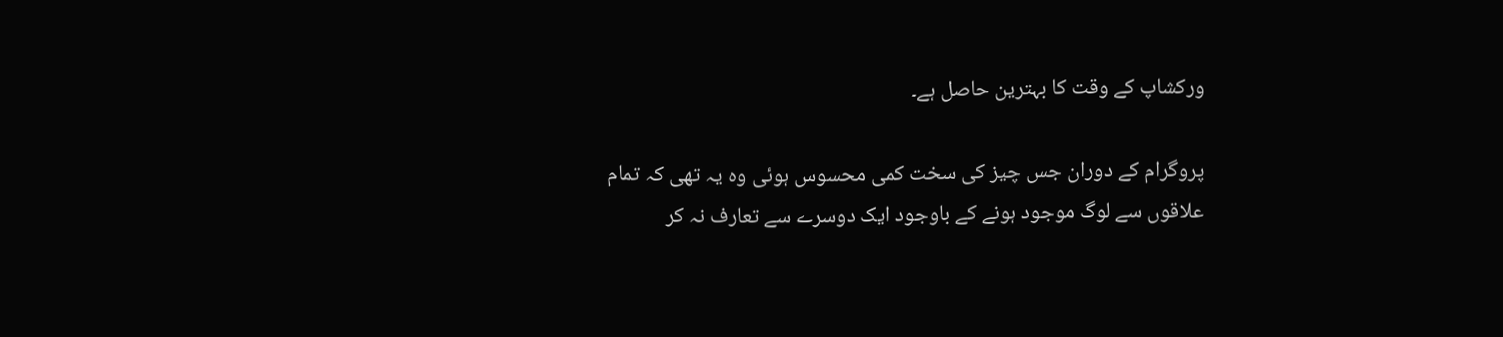ورکشاپ کے وقت کا بہترین حاصل ہے۔

پروگرام کے دوران جس چیز کی سخت کمی محسوس ہوئی وہ یہ تھی کہ تمام علاقوں سے لوگ موجود ہونے کے باوجود ایک دوسرے سے تعارف نہ کر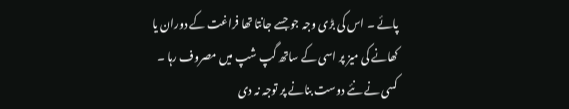پائے ۔ اس کی بڑی وجہ جو جسے جانتا تھا فراغت کے دوران یا کھانے کی میز پر اسی کے ساتھ گپ شپ میں مصروف رہا ۔ کسی نے نئے دوست بنانے پر توجہ نہ دی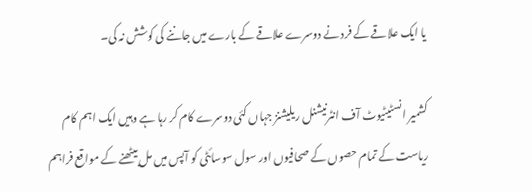یا ایک علاقے کے فرد نے دوسرے علاقے کے بارے میں جاننے کی کوشش نہ کی۔

کشمیر انسٹیٹیوٹ آف انٹرنیشنل ریلیشنز جہاں کئی دوسرے کام کر رہا ہے وہیں ایک اہم کام ریاست کے تمام حصوں کے صحافیوں اور سول سوسائٹی کو آپس میں مل بیٹھنے کے مواقع فراہم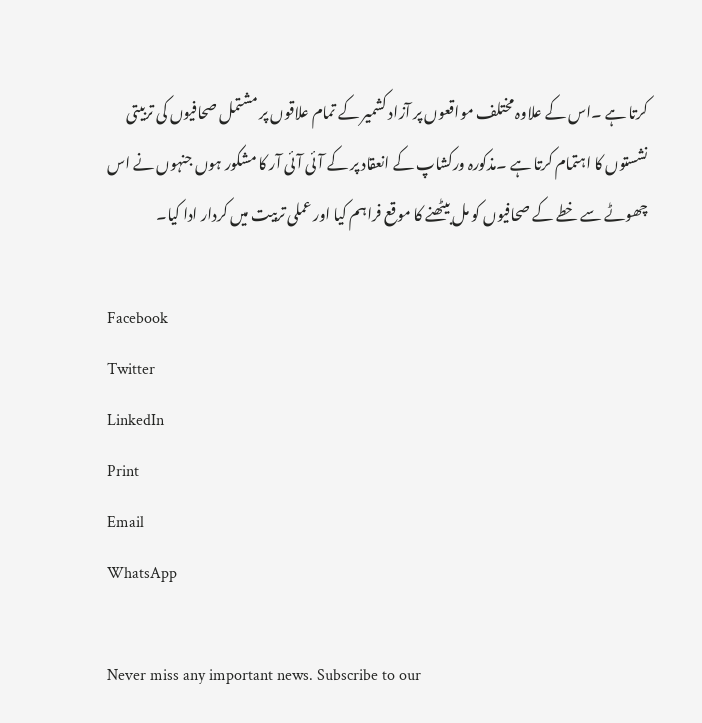کرتا ہے ۔اس کے علاوہ مختلف مواقعوں پر آزاد کشمیر کے تمام علاقوں پر مشتمل صحافیوں کی تربیتی نشستوں کا اہتمام کرتا ہے ۔مذکورہ ورکشاپ کے انعقاد پر کے آئی آئی آر کا مشکور ہوں جنہوں نے اس چھوٹے سے خطے کے صحافیوں کو مل بیٹھنے کا موقع فراہم کیا اور عملی تربیت میں کردار ادا کیا۔

Facebook
Twitter
LinkedIn
Print
Email
WhatsApp

Never miss any important news. Subscribe to our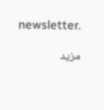newsletter.

مزید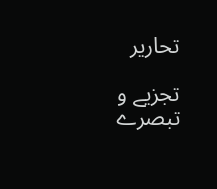تحاریر

تجزیے و تبصرے